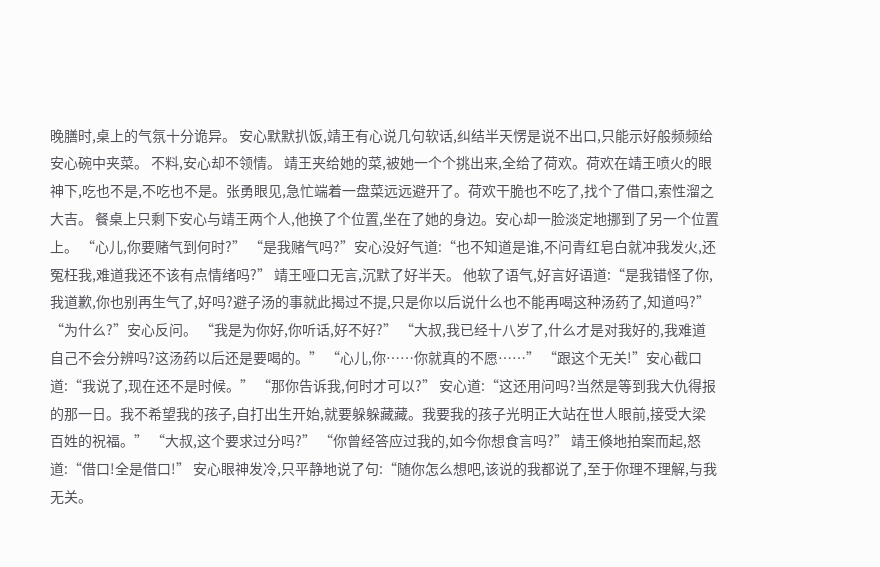晚膳时,桌上的气氛十分诡异。 安心默默扒饭,靖王有心说几句软话,纠结半天愣是说不出口,只能示好般频频给安心碗中夹菜。 不料,安心却不领情。 靖王夹给她的菜,被她一个个挑出来,全给了荷欢。荷欢在靖王喷火的眼神下,吃也不是,不吃也不是。张勇眼见,急忙端着一盘菜远远避开了。荷欢干脆也不吃了,找个了借口,索性溜之大吉。 餐桌上只剩下安心与靖王两个人,他换了个位置,坐在了她的身边。安心却一脸淡定地挪到了另一个位置上。 “心儿,你要赌气到何时?” “是我赌气吗?”安心没好气道:“也不知道是谁,不问青红皂白就冲我发火,还冤枉我,难道我还不该有点情绪吗?” 靖王哑口无言,沉默了好半天。 他软了语气,好言好语道:“是我错怪了你,我道歉,你也别再生气了,好吗?避子汤的事就此揭过不提,只是你以后说什么也不能再喝这种汤药了,知道吗?” “为什么?”安心反问。 “我是为你好,你听话,好不好?” “大叔,我已经十八岁了,什么才是对我好的,我难道自己不会分辨吗?这汤药以后还是要喝的。” “心儿,你……你就真的不愿……” “跟这个无关!”安心截口道:“我说了,现在还不是时候。” “那你告诉我,何时才可以?” 安心道:“这还用问吗?当然是等到我大仇得报的那一日。我不希望我的孩子,自打出生开始,就要躲躲藏藏。我要我的孩子光明正大站在世人眼前,接受大梁百姓的祝福。” “大叔,这个要求过分吗?” “你曾经答应过我的,如今你想食言吗?” 靖王倏地拍案而起,怒道:“借口!全是借口!” 安心眼神发冷,只平静地说了句:“随你怎么想吧,该说的我都说了,至于你理不理解,与我无关。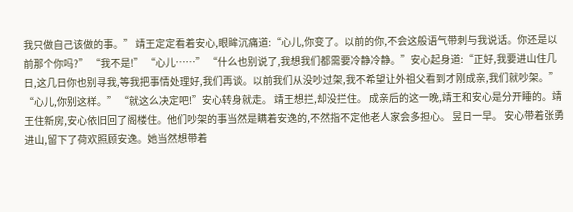我只做自己该做的事。” 靖王定定看着安心,眼眸沉痛道:“心儿,你变了。以前的你,不会这般语气带刺与我说话。你还是以前那个你吗?” “我不是!” “心儿……” “什么也别说了,我想我们都需要冷静冷静。”安心起身道:“正好,我要进山住几日,这几日你也别寻我,等我把事情处理好,我们再谈。以前我们从没吵过架,我不希望让外祖父看到才刚成亲,我们就吵架。” “心儿,你别这样。” “就这么决定吧!”安心转身就走。 靖王想拦,却没拦住。 成亲后的这一晚,靖王和安心是分开睡的。靖王住新房,安心依旧回了阁楼住。他们吵架的事当然是瞒着安逸的,不然指不定他老人家会多担心。 昱日一早。 安心带着张勇进山,留下了荷欢照顾安逸。她当然想带着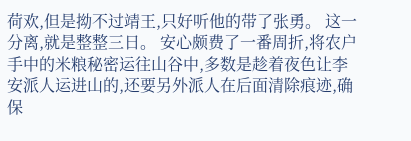荷欢,但是拗不过靖王,只好听他的带了张勇。 这一分离,就是整整三日。 安心颇费了一番周折,将农户手中的米粮秘密运往山谷中,多数是趁着夜色让李安派人运进山的,还要另外派人在后面清除痕迹,确保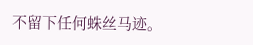不留下任何蛛丝马迹。